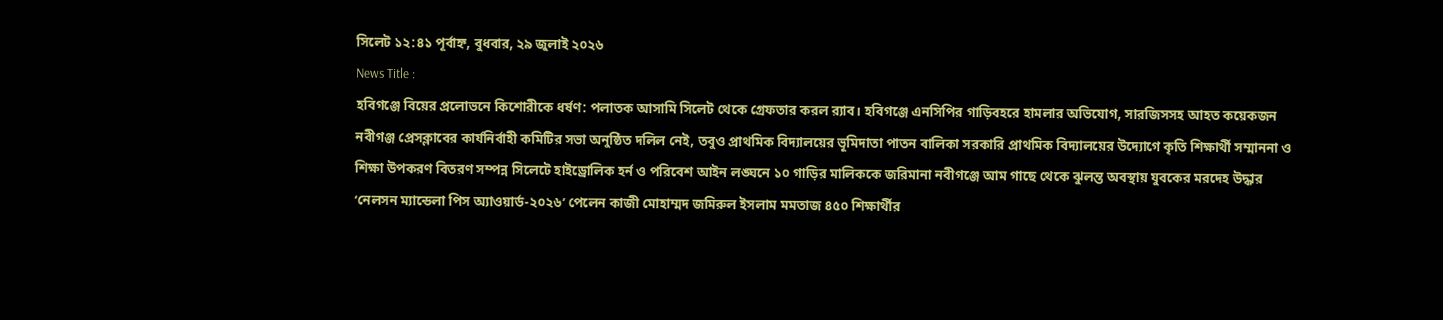সিলেট ১২:৪১ পূর্বাহ্ন, বুধবার, ২৯ জুলাই ২০২৬
News Title :
হবিগঞ্জে বিয়ের প্রলোভনে কিশোরীকে ধর্ষণ: পলাতক আসামি সিলেট থেকে গ্রেফতার করল র‍্যাব। হবিগঞ্জে এনসিপির গাড়িবহরে হামলার অভিযোগ, সারজিসসহ আহত কয়েকজন নবীগঞ্জ প্রেসক্লাবের কার্যনির্বাহী কমিটির সভা অনুষ্ঠিত দলিল নেই, তবুও প্রাথমিক বিদ্যালয়ের ভূমিদাতা পাতন বালিকা সরকারি প্রাথমিক বিদ্যালয়ের উদ্যোগে কৃতি শিক্ষার্থী সম্মাননা ও শিক্ষা উপকরণ বিতরণ সম্পন্ন সিলেটে হাইড্রোলিক হর্ন ও পরিবেশ আইন লঙ্ঘনে ১০ গাড়ির মালিককে জরিমানা নবীগঞ্জে আম গাছে থেকে ঝুলন্ত অবস্থায় যুবকের মরদেহ উদ্ধার ‘নেলসন ম্যান্ডেলা পিস অ্যাওয়ার্ড-২০২৬’ পেলেন কাজী মোহাম্মদ জমিরুল ইসলাম মমতাজ ৪৫০ শিক্ষার্থীর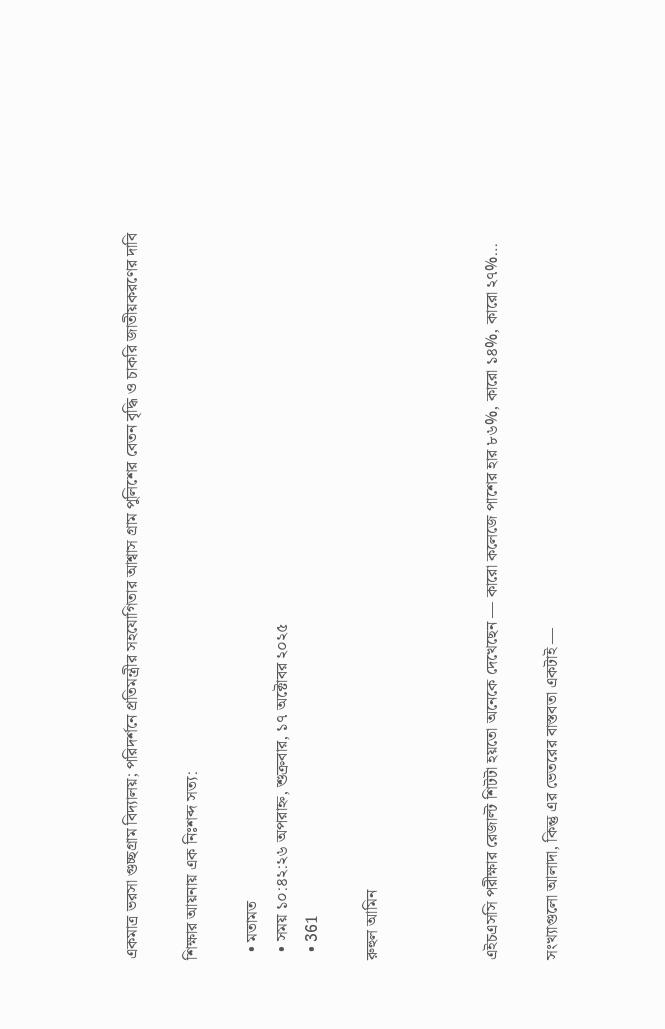একমাত্র ভরসা গুচ্ছগ্রাম বিদ্যালয়; পরিদর্শনে প্রতিমন্ত্রীর সহযোগিতার আশ্বাস গ্রাম পুলিশের বেতন বৃদ্ধি ও চাকরি জাতীয়করণের দাবি

শিক্ষার আয়নায় এক নিঃশব্দ সত্য:

  • মতামত
  • সময় ১০:৪২:২৬ অপরাহ্ন, শুক্রবার, ১৭ অক্টোবর ২০২৫
  • 361

রুহুল আমিন



এইচএসসি পরীক্ষার রেজাল্ট শিটটা হয়তো অনেকে দেখেছেন — কারো কলেজে পাশের হার ৮৬%, কারো ১৪%, কারো ২৭%…

সংখ্যাগুলো আলাদা, কিন্তু এর ভেতরের বাস্তবতা একটাই —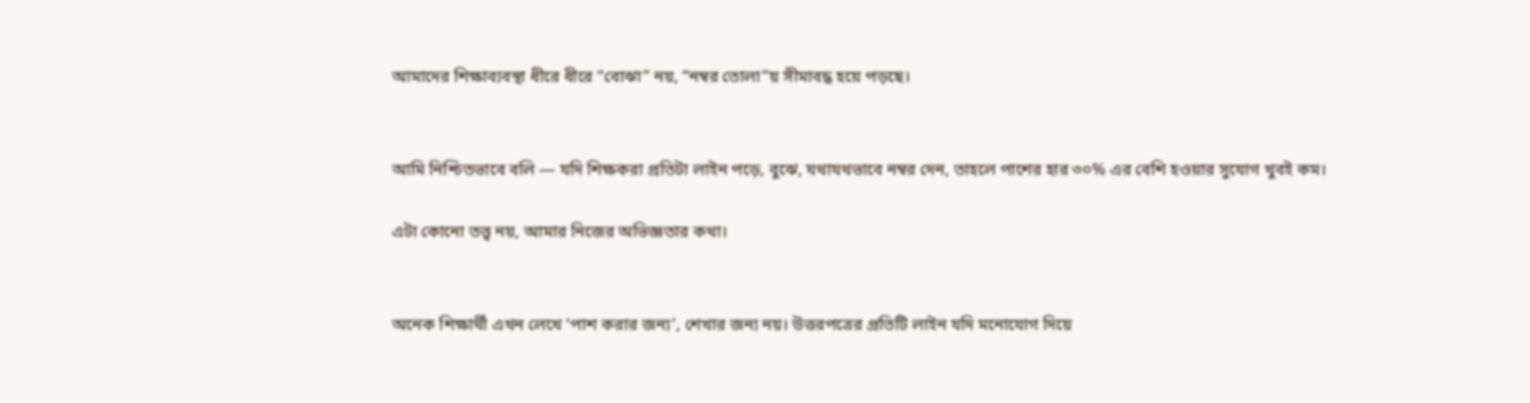আমাদের শিক্ষাব্যবস্থা ধীরে ধীরে “বোঝা” নয়, “নম্বর তোলা”য় সীমাবদ্ধ হয়ে পড়ছে।


আমি নিশ্চিতভাবে বলি — যদি শিক্ষকরা প্রতিটা লাইন পড়ে, বুঝে, যথাযথভাবে নম্বর দেন, তাহলে পাশের হার ৩০% এর বেশি হওয়ার সুযোগ খুবই কম।

এটা কোনো তত্ত্ব নয়, আমার নিজের অভিজ্ঞতার কথা।


অনেক শিক্ষার্থী এখন লেখে ‘পাশ করার জন্য’, শেখার জন্য নয়। উত্তরপত্রের প্রতিটি লাইন যদি মনোযোগ দিয়ে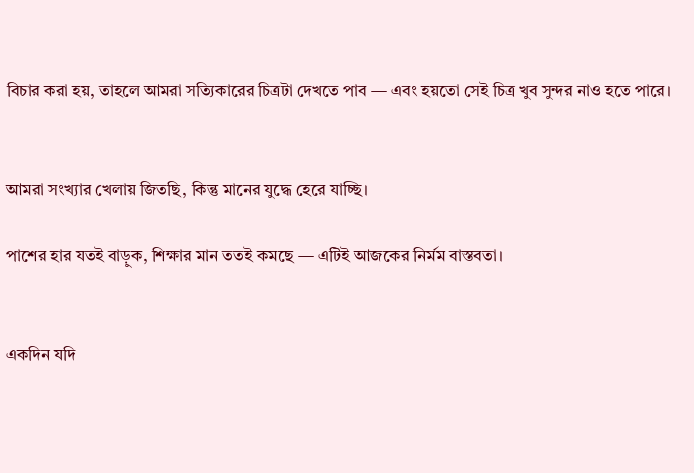বিচার করা হয়, তাহলে আমরা সত্যিকারের চিত্রটা দেখতে পাব — এবং হয়তো সেই চিত্র খুব সুন্দর নাও হতে পারে।


আমরা সংখ্যার খেলায় জিতছি, কিন্তু মানের যুদ্ধে হেরে যাচ্ছি।

পাশের হার যতই বাড়ুক, শিক্ষার মান ততই কমছে — এটিই আজকের নির্মম বাস্তবতা।


একদিন যদি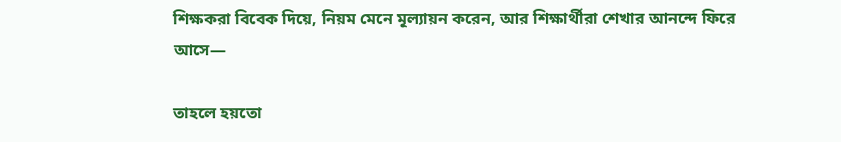শিক্ষকরা বিবেক দিয়ে, নিয়ম মেনে মূল্যায়ন করেন, আর শিক্ষার্থীরা শেখার আনন্দে ফিরে আসে—

তাহলে হয়তো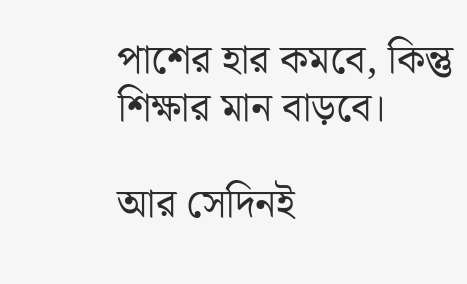পাশের হার কমবে, কিন্তু শিক্ষার মান বাড়বে।

আর সেদিনই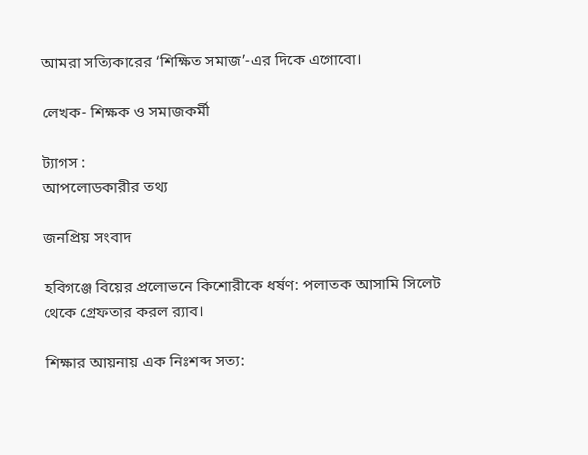আমরা সত্যিকারের ‘শিক্ষিত সমাজ’-এর দিকে এগোবো।

লেখক- শিক্ষক ও সমাজকর্মী

ট্যাগস :
আপলোডকারীর তথ্য

জনপ্রিয় সংবাদ

হবিগঞ্জে বিয়ের প্রলোভনে কিশোরীকে ধর্ষণ: পলাতক আসামি সিলেট থেকে গ্রেফতার করল র‍্যাব।

শিক্ষার আয়নায় এক নিঃশব্দ সত্য: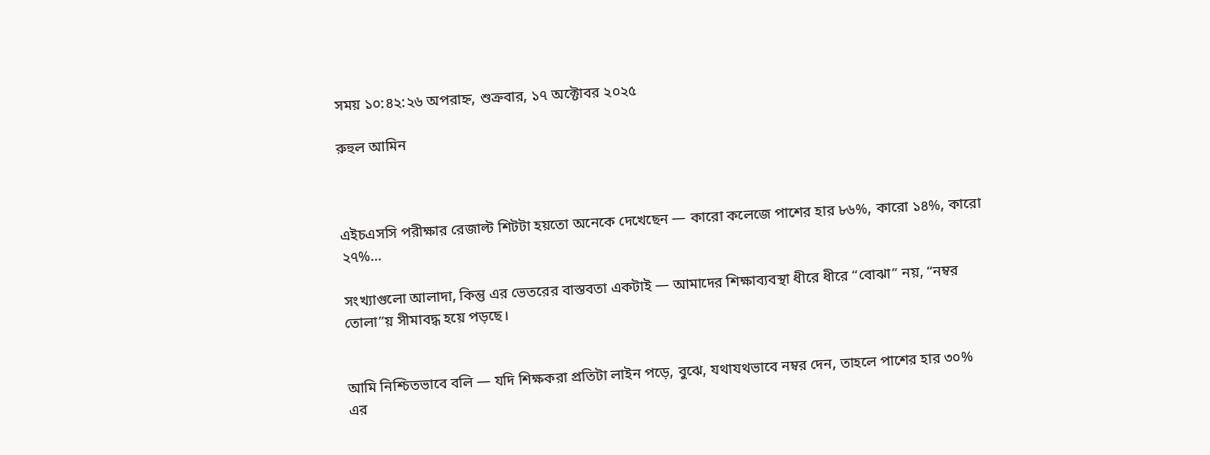সময় ১০:৪২:২৬ অপরাহ্ন, শুক্রবার, ১৭ অক্টোবর ২০২৫

রুহুল আমিন



এইচএসসি পরীক্ষার রেজাল্ট শিটটা হয়তো অনেকে দেখেছেন — কারো কলেজে পাশের হার ৮৬%, কারো ১৪%, কারো ২৭%…

সংখ্যাগুলো আলাদা, কিন্তু এর ভেতরের বাস্তবতা একটাই — আমাদের শিক্ষাব্যবস্থা ধীরে ধীরে “বোঝা” নয়, “নম্বর তোলা”য় সীমাবদ্ধ হয়ে পড়ছে।


আমি নিশ্চিতভাবে বলি — যদি শিক্ষকরা প্রতিটা লাইন পড়ে, বুঝে, যথাযথভাবে নম্বর দেন, তাহলে পাশের হার ৩০% এর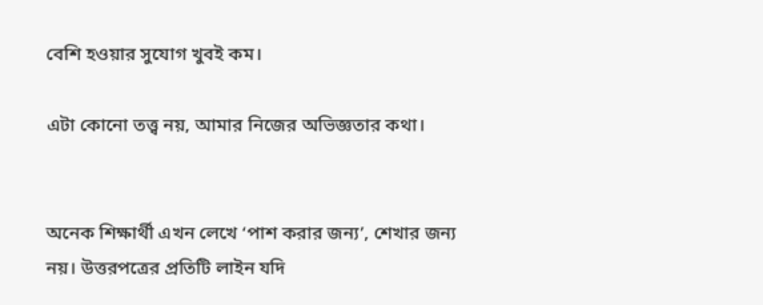বেশি হওয়ার সুযোগ খুবই কম।

এটা কোনো তত্ত্ব নয়, আমার নিজের অভিজ্ঞতার কথা।


অনেক শিক্ষার্থী এখন লেখে ‘পাশ করার জন্য’, শেখার জন্য নয়। উত্তরপত্রের প্রতিটি লাইন যদি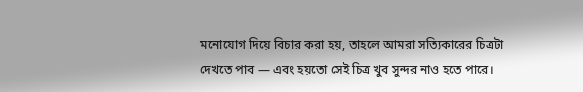মনোযোগ দিয়ে বিচার করা হয়, তাহলে আমরা সত্যিকারের চিত্রটা দেখতে পাব — এবং হয়তো সেই চিত্র খুব সুন্দর নাও হতে পারে।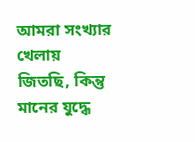আমরা সংখ্যার খেলায় জিতছি, কিন্তু মানের যুদ্ধে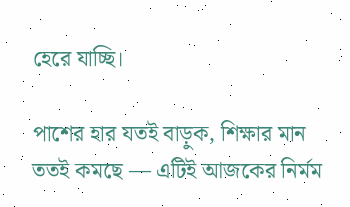হেরে যাচ্ছি।

পাশের হার যতই বাড়ুক, শিক্ষার মান ততই কমছে — এটিই আজকের নির্মম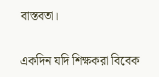বাস্তবতা।


একদিন যদি শিক্ষকরা বিবেক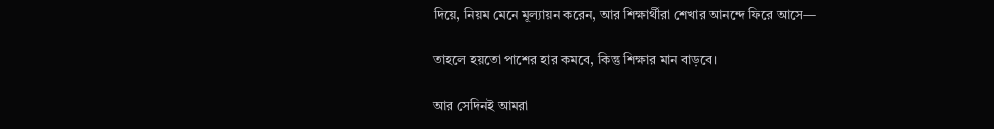দিয়ে, নিয়ম মেনে মূল্যায়ন করেন, আর শিক্ষার্থীরা শেখার আনন্দে ফিরে আসে—

তাহলে হয়তো পাশের হার কমবে, কিন্তু শিক্ষার মান বাড়বে।

আর সেদিনই আমরা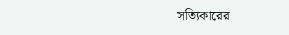সত্যিকারের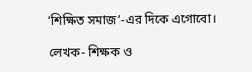‘শিক্ষিত সমাজ’-এর দিকে এগোবো।

লেখক- শিক্ষক ও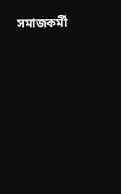সমাজকর্মী